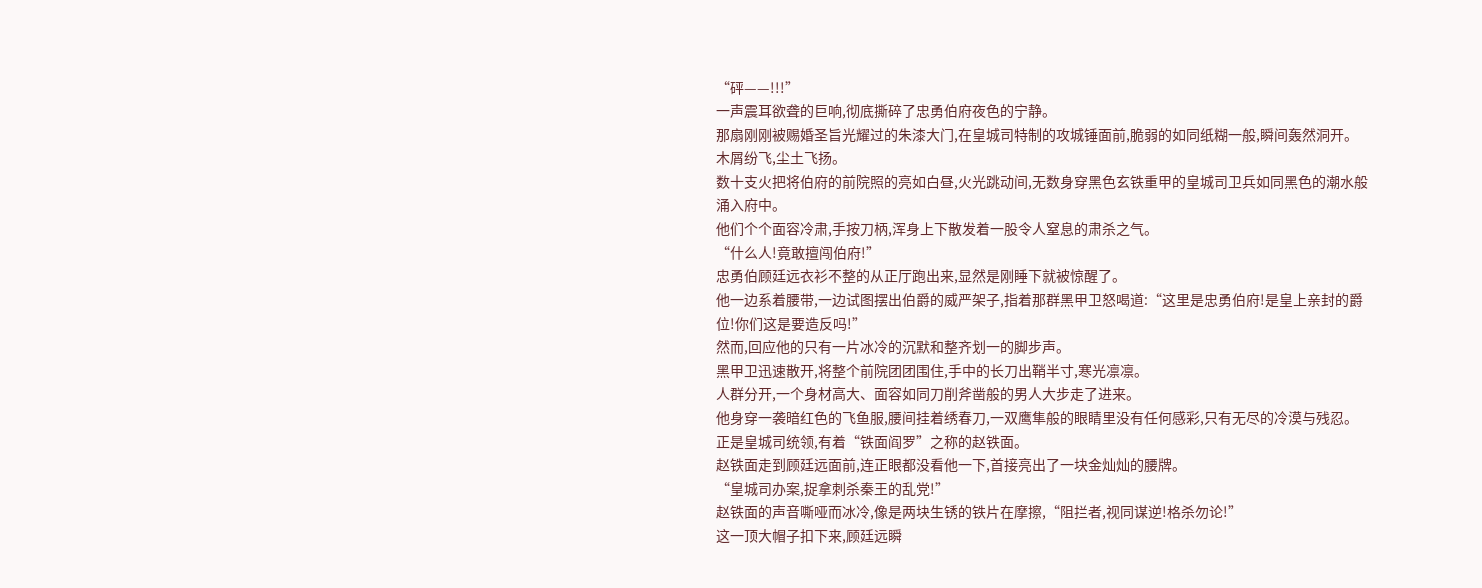“砰——!!!”
一声震耳欲聋的巨响,彻底撕碎了忠勇伯府夜色的宁静。
那扇刚刚被赐婚圣旨光耀过的朱漆大门,在皇城司特制的攻城锤面前,脆弱的如同纸糊一般,瞬间轰然洞开。
木屑纷飞,尘土飞扬。
数十支火把将伯府的前院照的亮如白昼,火光跳动间,无数身穿黑色玄铁重甲的皇城司卫兵如同黑色的潮水般涌入府中。
他们个个面容冷肃,手按刀柄,浑身上下散发着一股令人窒息的肃杀之气。
“什么人!竟敢擅闯伯府!”
忠勇伯顾廷远衣衫不整的从正厅跑出来,显然是刚睡下就被惊醒了。
他一边系着腰带,一边试图摆出伯爵的威严架子,指着那群黑甲卫怒喝道:“这里是忠勇伯府!是皇上亲封的爵位!你们这是要造反吗!”
然而,回应他的只有一片冰冷的沉默和整齐划一的脚步声。
黑甲卫迅速散开,将整个前院团团围住,手中的长刀出鞘半寸,寒光凛凛。
人群分开,一个身材高大、面容如同刀削斧凿般的男人大步走了进来。
他身穿一袭暗红色的飞鱼服,腰间挂着绣春刀,一双鹰隼般的眼睛里没有任何感彩,只有无尽的冷漠与残忍。
正是皇城司统领,有着“铁面阎罗”之称的赵铁面。
赵铁面走到顾廷远面前,连正眼都没看他一下,首接亮出了一块金灿灿的腰牌。
“皇城司办案,捉拿刺杀秦王的乱党!”
赵铁面的声音嘶哑而冰冷,像是两块生锈的铁片在摩擦,“阻拦者,视同谋逆!格杀勿论!”
这一顶大帽子扣下来,顾廷远瞬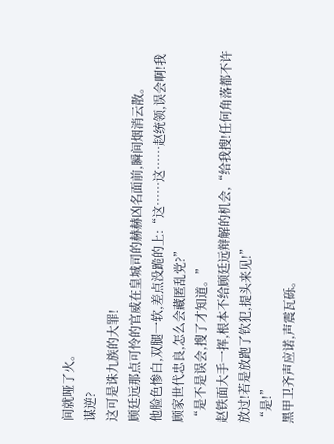间就哑了火。
谋逆?
这可是诛九族的大罪!
顾廷远那点可怜的官威在皇城司的赫赫凶名面前,瞬间烟消云散。
他脸色惨白,双腿一软,差点没跪的上:“这……这……赵统领,误会啊!我顾家世代忠良,怎么会藏匿乱党?”
“是不是误会,搜了才知道。”
赵铁面大手一挥,根本不给顾廷远辩解的机会,“给我搜!任何角落都不许放过!若是放跑了钦犯,提头来见!”
“是!”
黑甲卫齐声应诺,声震瓦砾。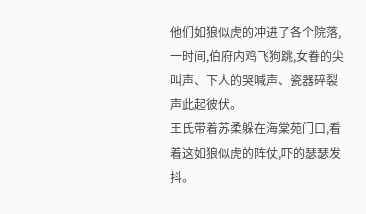他们如狼似虎的冲进了各个院落,一时间,伯府内鸡飞狗跳,女眷的尖叫声、下人的哭喊声、瓷器碎裂声此起彼伏。
王氏带着苏柔躲在海棠苑门口,看着这如狼似虎的阵仗,吓的瑟瑟发抖。